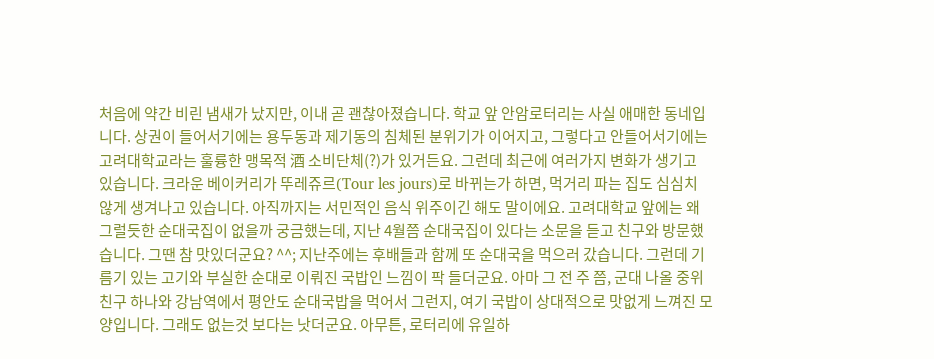처음에 약간 비린 냄새가 났지만, 이내 곧 괜찮아졌습니다. 학교 앞 안암로터리는 사실 애매한 동네입니다. 상권이 들어서기에는 용두동과 제기동의 침체된 분위기가 이어지고, 그렇다고 안들어서기에는 고려대학교라는 훌륭한 맹목적 酒 소비단체(?)가 있거든요. 그런데 최근에 여러가지 변화가 생기고 있습니다. 크라운 베이커리가 뚜레쥬르(Tour les jours)로 바뀌는가 하면, 먹거리 파는 집도 심심치 않게 생겨나고 있습니다. 아직까지는 서민적인 음식 위주이긴 해도 말이에요. 고려대학교 앞에는 왜 그럴듯한 순대국집이 없을까 궁금했는데, 지난 4월쯤 순대국집이 있다는 소문을 듣고 친구와 방문했습니다. 그땐 참 맛있더군요? ^^; 지난주에는 후배들과 함께 또 순대국을 먹으러 갔습니다. 그런데 기름기 있는 고기와 부실한 순대로 이뤄진 국밥인 느낌이 팍 들더군요. 아마 그 전 주 쯤, 군대 나올 중위 친구 하나와 강남역에서 평안도 순대국밥을 먹어서 그런지, 여기 국밥이 상대적으로 맛없게 느껴진 모양입니다. 그래도 없는것 보다는 낫더군요. 아무튼, 로터리에 유일하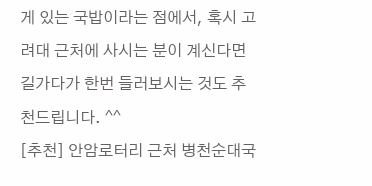게 있는 국밥이라는 점에서, 혹시 고려대 근처에 사시는 분이 계신다면 길가다가 한번 들러보시는 것도 추천드립니다. ^^
[추천] 안암로터리 근처 병천순대국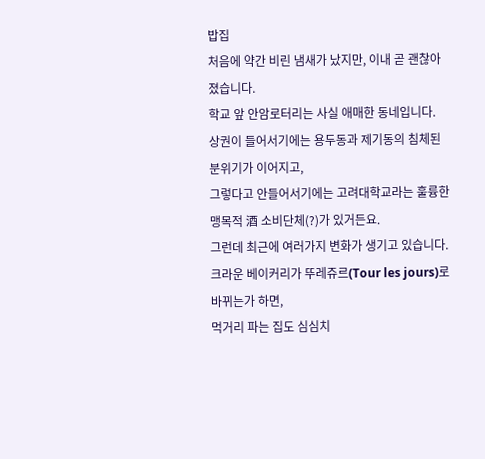밥집
처음에 약간 비린 냄새가 났지만, 이내 곧 괜찮아졌습니다.
학교 앞 안암로터리는 사실 애매한 동네입니다.
상권이 들어서기에는 용두동과 제기동의 침체된 분위기가 이어지고,
그렇다고 안들어서기에는 고려대학교라는 훌륭한 맹목적 酒 소비단체(?)가 있거든요.
그런데 최근에 여러가지 변화가 생기고 있습니다.
크라운 베이커리가 뚜레쥬르(Tour les jours)로 바뀌는가 하면,
먹거리 파는 집도 심심치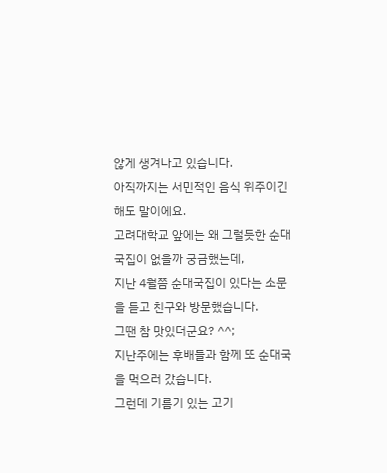않게 생겨나고 있습니다.
아직까지는 서민적인 음식 위주이긴 해도 말이에요.
고려대학교 앞에는 왜 그럴듯한 순대국집이 없을까 궁금했는데,
지난 4월쯤 순대국집이 있다는 소문을 듣고 친구와 방문했습니다.
그땐 참 맛있더군요? ^^;
지난주에는 후배들과 함께 또 순대국을 먹으러 갔습니다.
그런데 기름기 있는 고기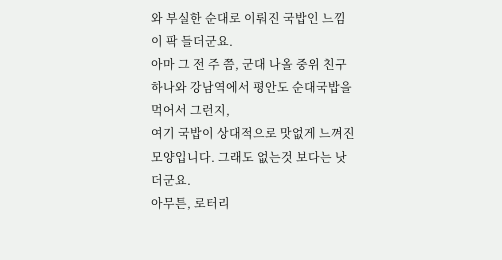와 부실한 순대로 이뤄진 국밥인 느낌이 팍 들더군요.
아마 그 전 주 쯤, 군대 나올 중위 친구 하나와 강남역에서 평안도 순대국밥을 먹어서 그런지,
여기 국밥이 상대적으로 맛없게 느껴진 모양입니다. 그래도 없는것 보다는 낫더군요.
아무튼, 로터리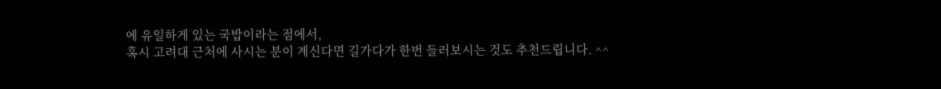에 유일하게 있는 국밥이라는 점에서,
혹시 고려대 근처에 사시는 분이 계신다면 길가다가 한번 들러보시는 것도 추천드립니다. ^^